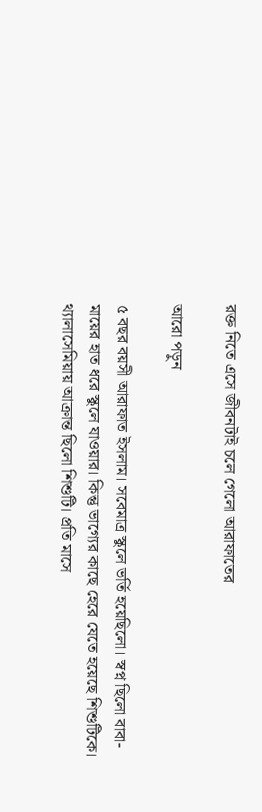রক্ত নিতে এসে জীবনটাই চলে গেলো আরাফাতের

আরো পড়ুন

৫ বছর বয়সী আরাফাত ইসলাম। সবেমাত্র স্কুলে ভর্তি হয়েছিলো। স্বপ্ন ছিলো বাবা-মায়ের হাত ধরে স্কুলে যাওয়ার। কিন্তু ভাগ্যের কাছে হেরে যেতে হয়েছে শিশুটিকে। থ্যালাসেমিয়ায় আক্রান্ত ছিলো শিশুটি। প্রতি মাসে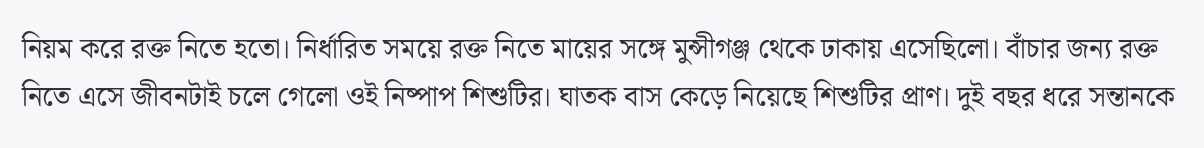নিয়ম করে রক্ত নিতে হতো। নির্ধারিত সময়ে রক্ত নিতে মায়ের সঙ্গে মুন্সীগঞ্জ থেকে ঢাকায় এসেছিলো। বাঁচার জন্য রক্ত নিতে এসে জীবনটাই চলে গেলো ওই নিষ্পাপ শিশুটির। ঘাতক বাস কেড়ে নিয়েছে শিশুটির প্রাণ। দুই বছর ধরে সন্তানকে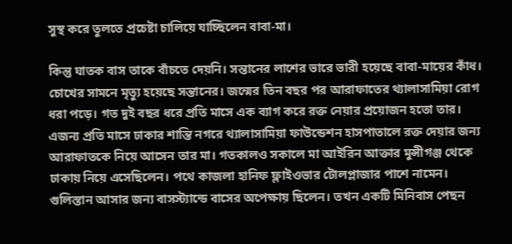সুস্থ করে তুলতে প্রচেষ্টা চালিয়ে যাচ্ছিলেন বাবা-মা।

কিন্তু ঘাতক বাস তাকে বাঁচতে দেয়নি। সন্তানের লাশের ভারে ভারী হয়েছে বাবা-মায়ের কাঁধ। চোখের সামনে মৃত্যু হয়েছে সন্তানের। জন্মের তিন বছর পর আরাফাতের থ্যালাসামিয়া রোগ ধরা পড়ে। গত দুই বছর ধরে প্রতি মাসে এক ব্যাগ করে রক্ত নেয়ার প্রয়োজন হতো তার। এজন্য প্রতি মাসে ঢাকার শান্তি নগরে থ্যালাসামিয়া ফাউন্ডেশন হাসপাতালে রক্ত দেয়ার জন্য আরাফাতকে নিয়ে আসেন তার মা। গতকালও সকালে মা আইরিন আক্তার মুন্সীগঞ্জ থেকে ঢাকায় নিয়ে এসেছিলেন। পথে কাজলা হানিফ ফ্লাইওভার টোলপ্লাজার পাশে নামেন। গুলিস্তান আসার জন্য বাসস্ট্যান্ডে বাসের অপেক্ষায় ছিলেন। তখন একটি মিনিবাস পেছন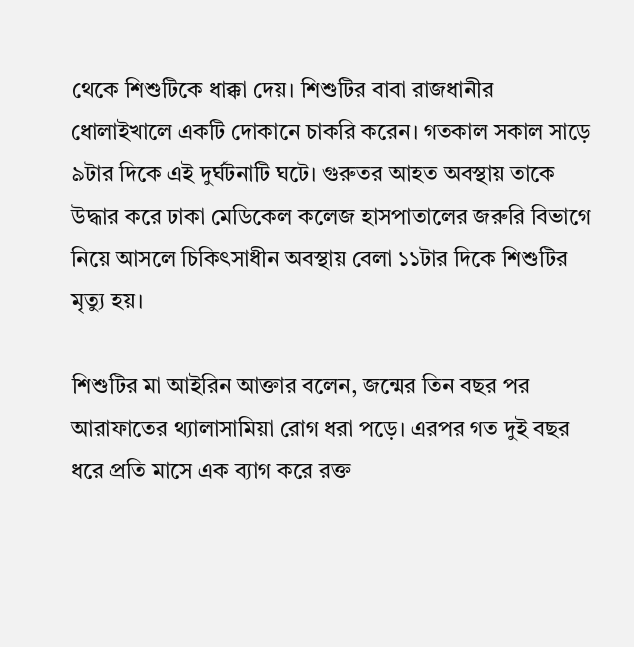থেকে শিশুটিকে ধাক্কা দেয়। শিশুটির বাবা রাজধানীর ধোলাইখালে একটি দোকানে চাকরি করেন। গতকাল সকাল সাড়ে ৯টার দিকে এই দুর্ঘটনাটি ঘটে। গুরুতর আহত অবস্থায় তাকে উদ্ধার করে ঢাকা মেডিকেল কলেজ হাসপাতালের জরুরি বিভাগে নিয়ে আসলে চিকিৎসাধীন অবস্থায় বেলা ১১টার দিকে শিশুটির মৃত্যু হয়।

শিশুটির মা আইরিন আক্তার বলেন, জন্মের তিন বছর পর আরাফাতের থ্যালাসামিয়া রোগ ধরা পড়ে। এরপর গত দুই বছর ধরে প্রতি মাসে এক ব্যাগ করে রক্ত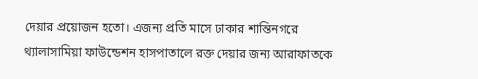দেয়ার প্রয়োজন হতো। এজন্য প্রতি মাসে ঢাকার শান্তিনগরে থ্যালাসামিয়া ফাউন্ডেশন হাসপাতালে রক্ত দেয়ার জন্য আরাফাতকে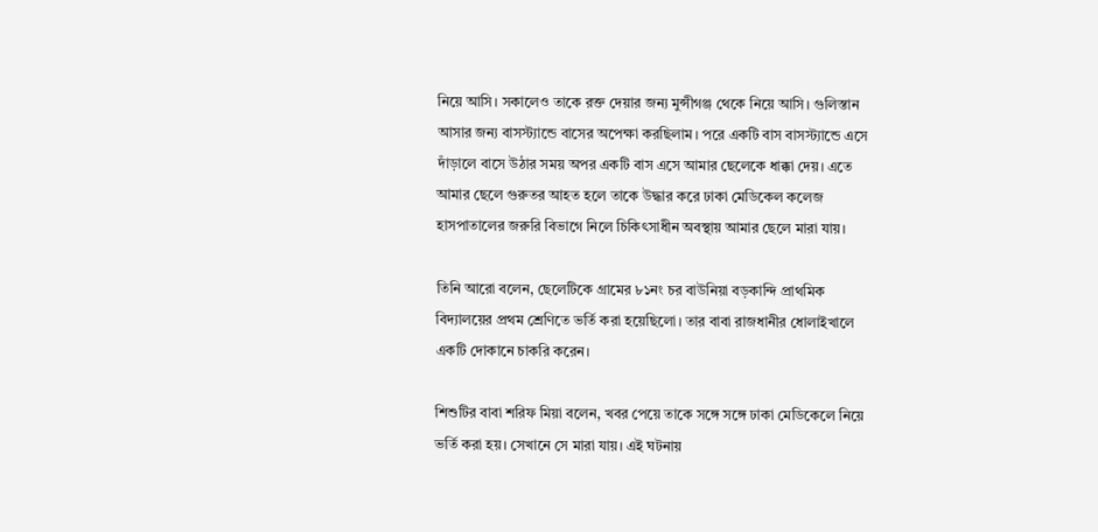নিয়ে আসি। সকালেও তাকে রক্ত দেয়ার জন্য মুন্সীগঞ্জ থেকে নিয়ে আসি। গুলিস্তান আসার জন্য বাসস্ট্যান্ডে বাসের অপেক্ষা করছিলাম। পরে একটি বাস বাসস্ট্যান্ডে এসে দাঁড়ালে বাসে উঠার সময় অপর একটি বাস এসে আমার ছেলেকে ধাক্কা দেয়। এতে আমার ছেলে গুরুতর আহত হলে তাকে উদ্ধার করে ঢাকা মেডিকেল কলেজ হাসপাতালের জরুরি বিভাগে নিলে চিকিৎসাধীন অবস্থায় আমার ছেলে মারা যায়।

তিনি আরো বলেন, ছেলেটিকে গ্রামের ৮১নং চর বাউনিয়া বড়কান্দি প্রাথমিক বিদ্যালয়ের প্রথম শ্রেণিতে ভর্তি করা হয়েছিলো। তার বাবা রাজধানীর ধোলাইখালে একটি দোকানে চাকরি করেন।

শিশুটির বাবা শরিফ মিয়া বলেন, খবর পেয়ে তাকে সঙ্গে সঙ্গে ঢাকা মেডিকেলে নিয়ে ভর্তি করা হয়। সেখানে সে মারা যায়। এই ঘটনায়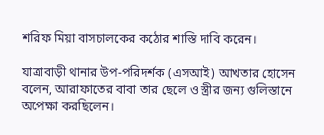শরিফ মিয়া বাসচালকের কঠোর শাস্তি দাবি করেন।

যাত্রাবাড়ী থানার উপ-পরিদর্শক (এসআই) আখতার হোসেন বলেন, আরাফাতের বাবা তার ছেলে ও স্ত্রীর জন্য গুলিস্তানে অপেক্ষা করছিলেন।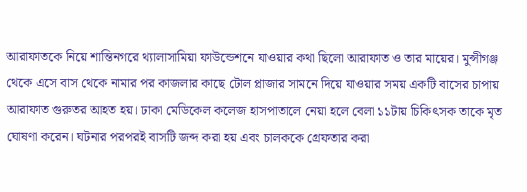আরাফাতকে নিয়ে শান্তিনগরে থ্যালাসামিয়া ফাউন্ডেশনে যাওয়ার কথা ছিলো আরাফাত ও তার মায়ের। মুন্সীগঞ্জ থেকে এসে বাস থেকে নামার পর কাজলার কাছে টোল প্লাজার সামনে দিয়ে যাওয়ার সময় একটি বাসের চাপায় আরাফাত গুরুতর আহত হয়। ঢাকা মেডিকেল কলেজ হাসপাতালে নেয়া হলে বেলা ১১টায় চিকিৎসক তাকে মৃত ঘোষণা করেন। ঘটনার পরপরই বাসটি জব্দ করা হয় এবং চালককে গ্রেফতার করা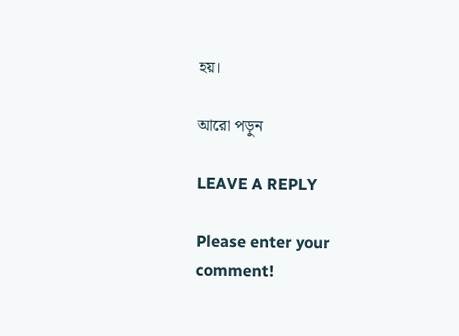হয়।

আরো পড়ুন

LEAVE A REPLY

Please enter your comment!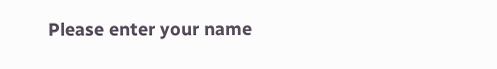Please enter your name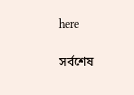here

সর্বশেষ